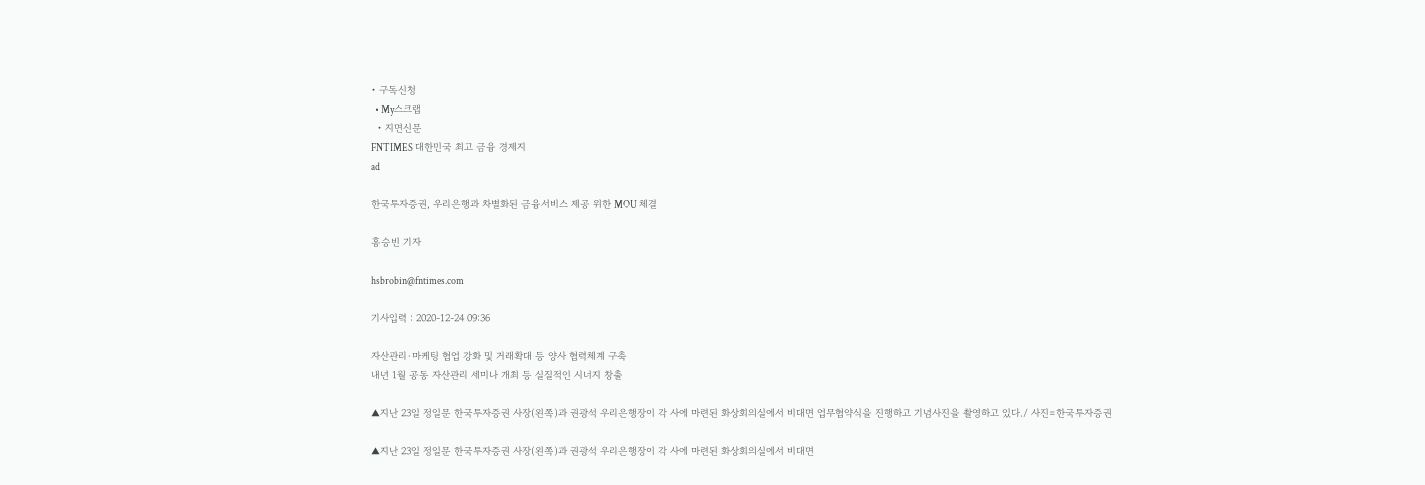• 구독신청
  • My스크랩
  • 지면신문
FNTIMES 대한민국 최고 금융 경제지
ad

한국투자증권, 우리은행과 차별화된 금융서비스 제공 위한 MOU 체결

홍승빈 기자

hsbrobin@fntimes.com

기사입력 : 2020-12-24 09:36

자산관리·마케팅 협업 강화 및 거래확대 등 양사 협력체계 구축
내년 1월 공동 자산관리 세미나 개최 등 실질적인 시너지 창출

▲지난 23일 정일문 한국투자증권 사장(왼쪽)과 권광석 우리은행장이 각 사에 마련된 화상회의실에서 비대면 업무협약식을 진행하고 기념사진을 촬영하고 있다./ 사진=한국투자증권

▲지난 23일 정일문 한국투자증권 사장(왼쪽)과 권광석 우리은행장이 각 사에 마련된 화상회의실에서 비대면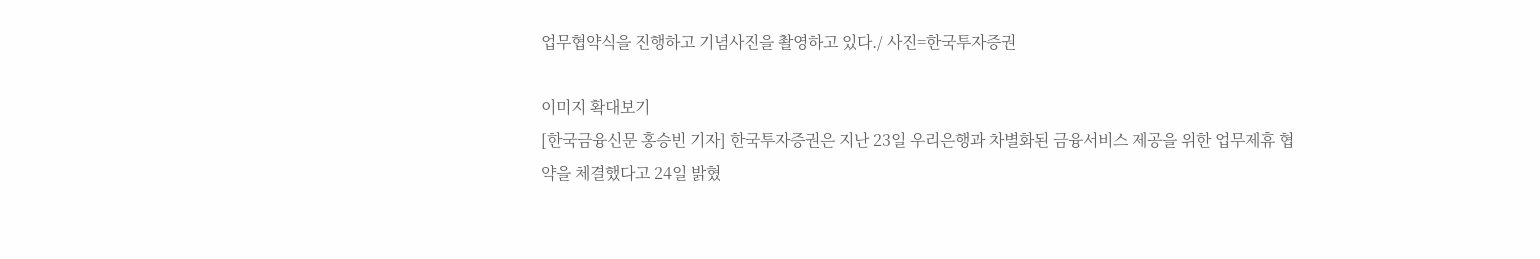업무협약식을 진행하고 기념사진을 촬영하고 있다./ 사진=한국투자증권

이미지 확대보기
[한국금융신문 홍승빈 기자] 한국투자증권은 지난 23일 우리은행과 차별화된 금융서비스 제공을 위한 업무제휴 협약을 체결했다고 24일 밝혔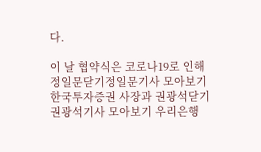다.

이 날 협약식은 코로나19로 인해 정일문닫기정일문기사 모아보기 한국투자증권 사장과 권광석닫기권광석기사 모아보기 우리은행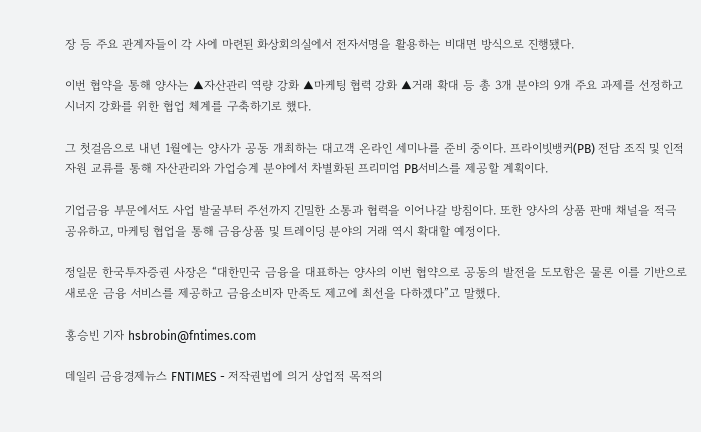장 등 주요 관계자들이 각 사에 마련된 화상회의실에서 전자서명을 활용하는 비대면 방식으로 진행됐다.

이번 협약을 통해 양사는 ▲자산관리 역량 강화 ▲마케팅 협력 강화 ▲거래 확대 등 총 3개 분야의 9개 주요 과제를 선정하고 시너지 강화를 위한 협업 체계를 구축하기로 했다.

그 첫걸음으로 내년 1월에는 양사가 공동 개최하는 대고객 온라인 세미나를 준비 중이다. 프라이빗뱅커(PB) 전담 조직 및 인적자원 교류를 통해 자산관리와 가업승계 분야에서 차별화된 프리미엄 PB서비스를 제공할 계획이다.

기업금융 부문에서도 사업 발굴부터 주선까지 긴밀한 소통과 협력을 이어나갈 방침이다. 또한 양사의 상품 판매 채널을 적극 공유하고, 마케팅 협업을 통해 금융상품 및 트레이딩 분야의 거래 역시 확대할 예정이다.

정일문 한국투자증권 사장은 “대한민국 금융을 대표하는 양사의 이번 협약으로 공동의 발전을 도모함은 물론 이를 기반으로 새로운 금융 서비스를 제공하고 금융소비자 만족도 제고에 최선을 다하겠다”고 말했다.

홍승빈 기자 hsbrobin@fntimes.com

데일리 금융경제뉴스 FNTIMES - 저작권법에 의거 상업적 목적의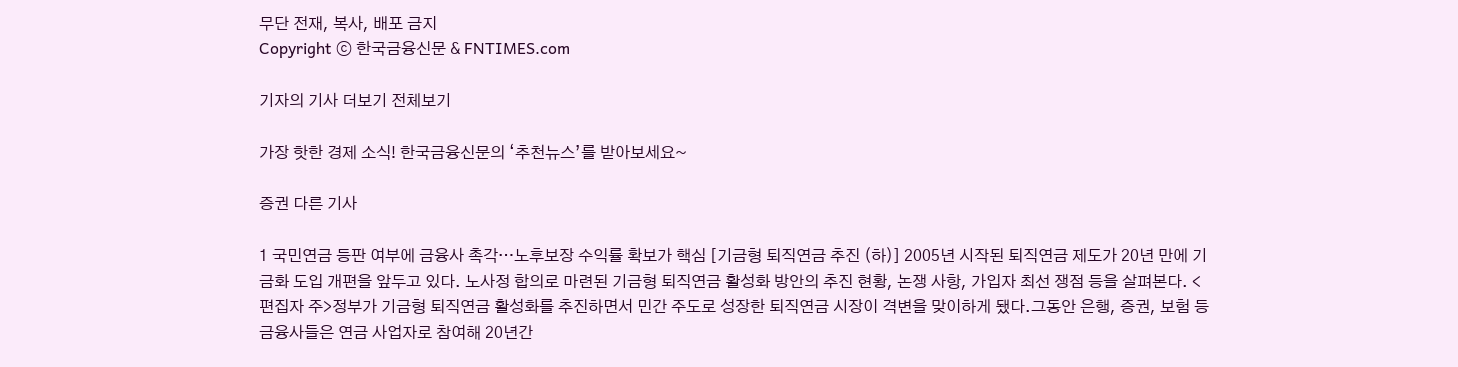무단 전재, 복사, 배포 금지
Copyright ⓒ 한국금융신문 & FNTIMES.com

기자의 기사 더보기 전체보기

가장 핫한 경제 소식! 한국금융신문의 ‘추천뉴스’를 받아보세요~

증권 다른 기사

1 국민연금 등판 여부에 금융사 촉각…노후보장 수익률 확보가 핵심 [기금형 퇴직연금 추진 (하)] 2005년 시작된 퇴직연금 제도가 20년 만에 기금화 도입 개편을 앞두고 있다. 노사정 합의로 마련된 기금형 퇴직연금 활성화 방안의 추진 현황, 논쟁 사항, 가입자 최선 쟁점 등을 살펴본다. <편집자 주>정부가 기금형 퇴직연금 활성화를 추진하면서 민간 주도로 성장한 퇴직연금 시장이 격변을 맞이하게 됐다.그동안 은행, 증권, 보험 등 금융사들은 연금 사업자로 참여해 20년간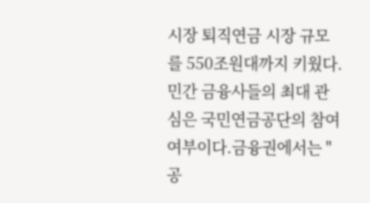시장 퇴직연금 시장 규모를 550조원대까지 키웠다.민간 금융사들의 최대 관심은 국민연금공단의 참여 여부이다.금융권에서는 "공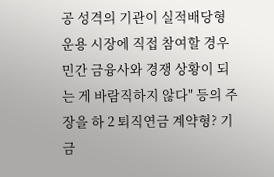공 성격의 기관이 실적배당형 운용 시장에 직접 참여할 경우 민간 금융사와 경쟁 상황이 되는 게 바람직하지 않다" 등의 주장을 하 2 퇴직연금 계약형? 기금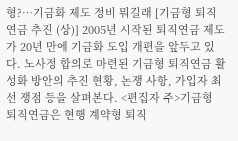형?…기금화 제도 정비 뭐길래 [기금형 퇴직연금 추진 (상)] 2005년 시작된 퇴직연금 제도가 20년 만에 기금화 도입 개편을 앞두고 있다. 노사정 합의로 마련된 기금형 퇴직연금 활성화 방안의 추진 현황, 논쟁 사항, 가입자 최선 쟁점 등을 살펴본다. <편집자 주>기금형 퇴직연금은 현행 계약형 퇴직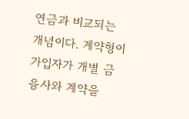연금과 비교되는 개념이다. 계약형이 가입자가 개별 금융사와 계약을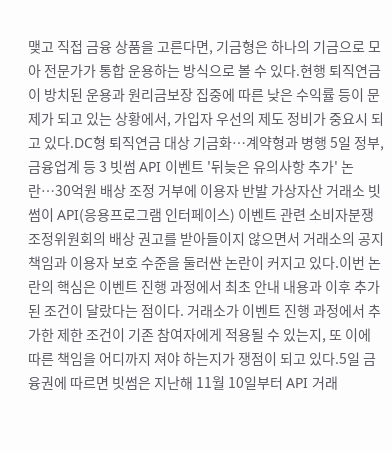맺고 직접 금융 상품을 고른다면, 기금형은 하나의 기금으로 모아 전문가가 통합 운용하는 방식으로 볼 수 있다.현행 퇴직연금이 방치된 운용과 원리금보장 집중에 따른 낮은 수익률 등이 문제가 되고 있는 상황에서, 가입자 우선의 제도 정비가 중요시 되고 있다.DC형 퇴직연금 대상 기금화…계약형과 병행 5일 정부, 금융업계 등 3 빗썸 API 이벤트 '뒤늦은 유의사항 추가' 논란…30억원 배상 조정 거부에 이용자 반발 가상자산 거래소 빗썸이 API(응용프로그램 인터페이스) 이벤트 관련 소비자분쟁조정위원회의 배상 권고를 받아들이지 않으면서 거래소의 공지 책임과 이용자 보호 수준을 둘러싼 논란이 커지고 있다.이번 논란의 핵심은 이벤트 진행 과정에서 최초 안내 내용과 이후 추가된 조건이 달랐다는 점이다. 거래소가 이벤트 진행 과정에서 추가한 제한 조건이 기존 참여자에게 적용될 수 있는지, 또 이에 따른 책임을 어디까지 져야 하는지가 쟁점이 되고 있다.5일 금융권에 따르면 빗썸은 지난해 11월 10일부터 API 거래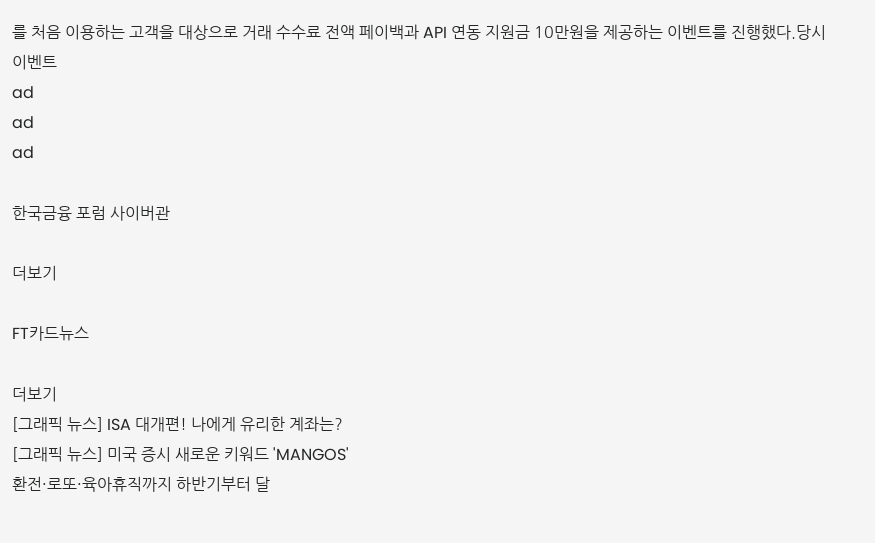를 처음 이용하는 고객을 대상으로 거래 수수료 전액 페이백과 API 연동 지원금 10만원을 제공하는 이벤트를 진행했다.당시 이벤트
ad
ad
ad

한국금융 포럼 사이버관

더보기

FT카드뉴스

더보기
[그래픽 뉴스] ISA 대개편! 나에게 유리한 계좌는?
[그래픽 뉴스] 미국 증시 새로운 키워드 'MANGOS'
환전·로또·육아휴직까지 하반기부터 달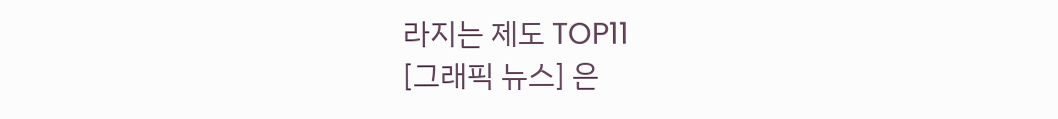라지는 제도 TOP11
[그래픽 뉴스] 은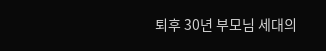퇴후 30년 부모님 세대의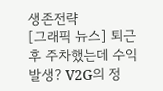생존전략
[그래픽 뉴스] 퇴근 후 주차했는데 수익 발생? V2G의 정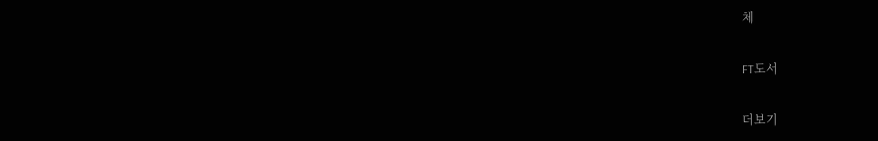체

FT도서

더보기